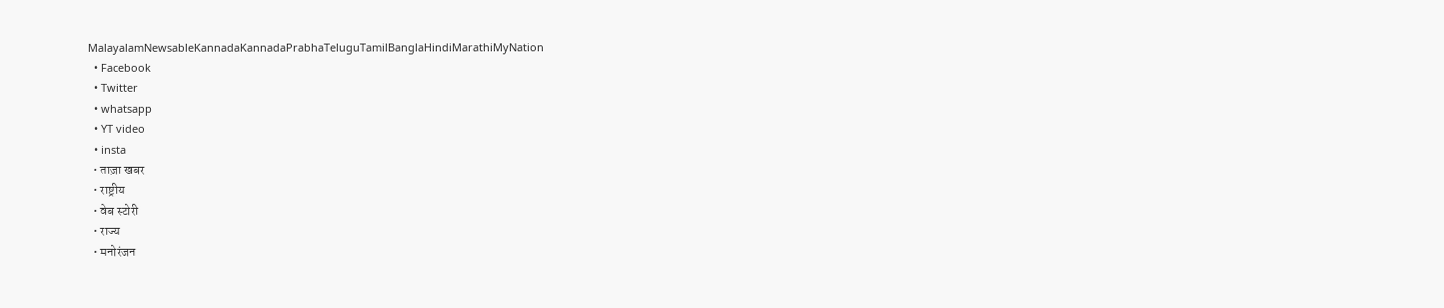MalayalamNewsableKannadaKannadaPrabhaTeluguTamilBanglaHindiMarathiMyNation
  • Facebook
  • Twitter
  • whatsapp
  • YT video
  • insta
  • ताज़ा खबर
  • राष्ट्रीय
  • वेब स्टोरी
  • राज्य
  • मनोरंजन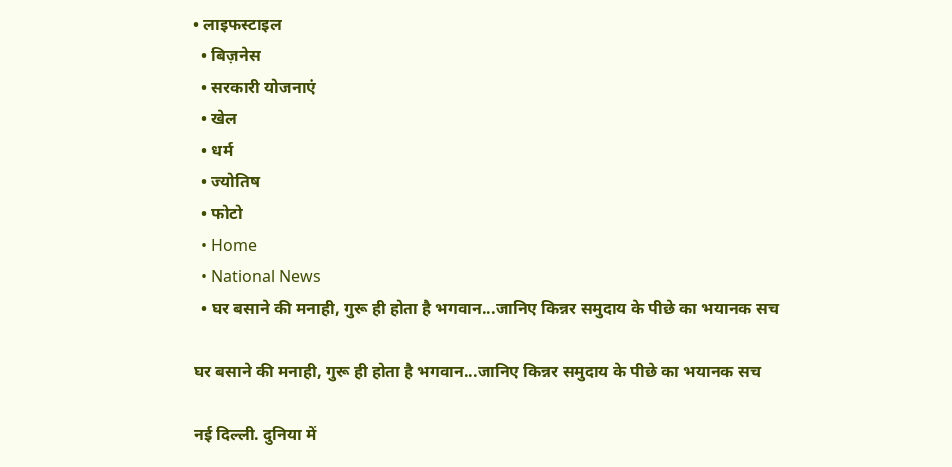• लाइफस्टाइल
  • बिज़नेस
  • सरकारी योजनाएं
  • खेल
  • धर्म
  • ज्योतिष
  • फोटो
  • Home
  • National News
  • घर बसाने की मनाही, गुरू ही होता है भगवान...जानिए किन्नर समुदाय के पीछे का भयानक सच

घर बसाने की मनाही, गुरू ही होता है भगवान...जानिए किन्नर समुदाय के पीछे का भयानक सच

नई दिल्ली. दुनिया में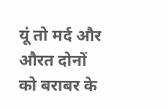यूं तो मर्द और औरत दोनों को बराबर के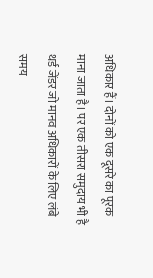अधिकार हैं। दोनों को एक दूसरे का पूरक माना जाता है। पर एक तीसरा समुदाय भी है थर्ड जेंडर जो मानव अधिकारों के लिए लंबे समय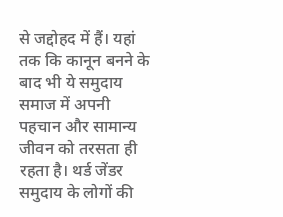से जद्दोहद में हैं। यहां तक कि कानून बनने के बाद भी ये समुदाय समाज में अपनी पहचान और सामान्य जीवन को तरसता ही रहता है। थर्ड जेंडर समुदाय के लोगों की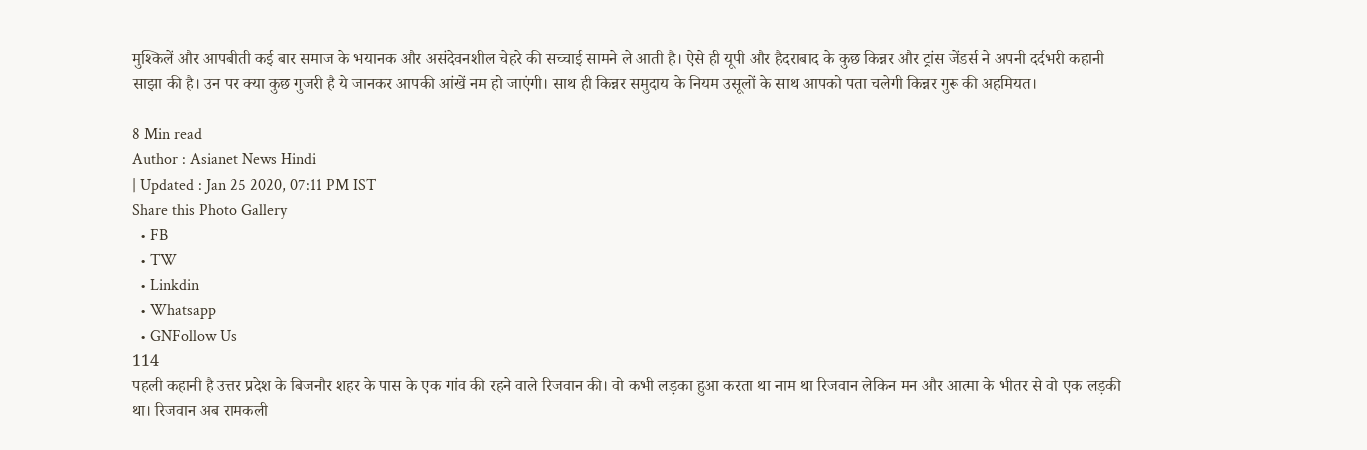मुश्किलें और आपबीती कई बार समाज के भयानक और असंदेवनशील चेहरे की सच्चाई सामने ले आती है। ऐसे ही यूपी और हैदराबाद के कुछ किन्नर और ट्रांस जेंडर्स ने अपनी दर्दभरी कहानी साझा की है। उन पर क्या कुछ गुजरी है ये जानकर आपकी आंखें नम हो जाएंगी। साथ ही किन्नर समुदाय के नियम उसूलों के साथ आपको पता चलेगी किन्नर गुरू की अहमियत।

8 Min read
Author : Asianet News Hindi
| Updated : Jan 25 2020, 07:11 PM IST
Share this Photo Gallery
  • FB
  • TW
  • Linkdin
  • Whatsapp
  • GNFollow Us
114
पहली कहानी है उत्तर प्रदेश के बिजनौर शहर के पास के एक गांव की रहने वाले रिजवान की। वो कभी लड़का हुआ करता था नाम था रिजवान लेकिन मन और आत्मा के भीतर से वो एक लड़की था। रिजवान अब रामकली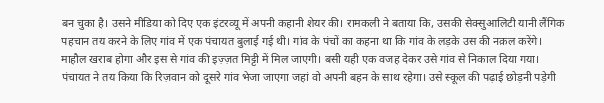बन चुका है। उसने मीडिया को दिए एक इंटरव्यू में अपनी कहानी शेयर की। रामकली ने बताया कि, उसकी सेक्सुआलिटी यानी लैंगिक पहचान तय करने के लिए गांव में एक पंचायत बुलाई गई थी। गांव के पंचों का कहना था कि गांव के लड़के उस की नक़ल करेंगे। माहौल खराब होगा और इस से गांव की इज़्ज़त मिट्टी में मिल जाएगी। बसी यही एक वजह देकर उसे गांव से निकाल दिया गया। पंचायत ने तय किया कि रिज़वान को दूसरे गांव भेजा जाएगा जहां वो अपनी बहन के साथ रहेगा। उसे स्कूल की पढ़ाई छोड़नी पड़ेगी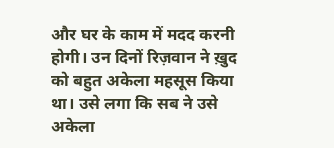और घर के काम में मदद करनी होगी। उन दिनों रिज़वान ने ख़ुद को बहुत अकेला महसूस किया था। उसे लगा कि सब ने उसे अकेला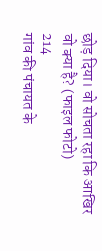छोड़ दिया। वो सोचता रहा कि आखिर वो क्या है? (फाइल फोटो)
214
गांव की पंचायत के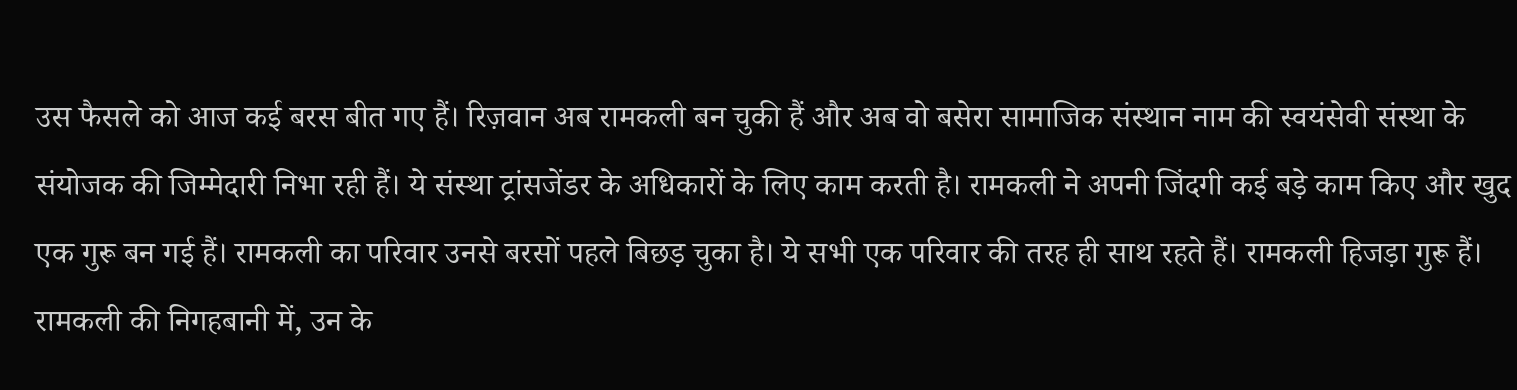उस फैसले को आज कई बरस बीत गए हैं। रिज़वान अब रामकली बन चुकी हैं और अब वो बसेरा सामाजिक संस्थान नाम की स्वयंसेवी संस्था के संयोजक की जिम्मेदारी निभा रही हैं। ये संस्था ट्रांसजेंडर के अधिकारों के लिए काम करती है। रामकली ने अपनी जिंदगी कई बड़े काम किए और खुद एक गुरू बन गई हैं। रामकली का परिवार उनसे बरसों पहले बिछड़ चुका है। ये सभी एक परिवार की तरह ही साथ रहते हैं। रामकली हिजड़ा गुरू हैं। रामकली की निगहबानी में, उन के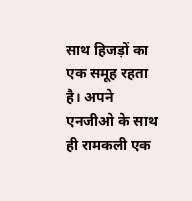साथ हिजड़ों का एक समूह रहता है। अपने एनजीओ के साथ ही रामकली एक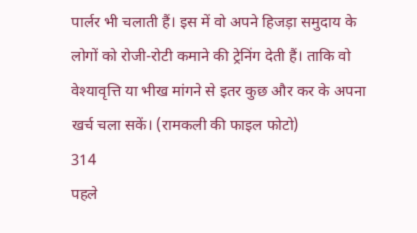पार्लर भी चलाती हैं। इस में वो अपने हिजड़ा समुदाय के लोगों को रोजी-रोटी कमाने की ट्रेनिंग देती हैं। ताकि वो वेश्यावृत्ति या भीख मांगने से इतर कुछ और कर के अपना खर्च चला सकें। (रामकली की फाइल फोटो)
314
पहले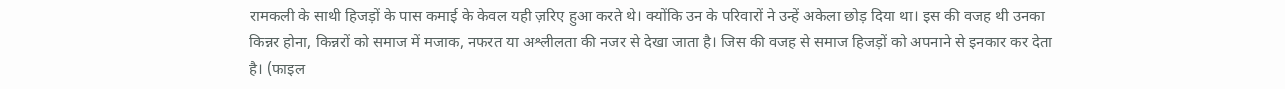रामकली के साथी हिजड़ों के पास कमाई के केवल यही ज़रिए हुआ करते थे। क्योंकि उन के परिवारों ने उन्हें अकेला छोड़ दिया था। इस की वजह थी उनका किन्नर होना, किन्नरों को समाज में मजाक, नफरत या अश्लीलता की नजर से देखा जाता है। जिस की वजह से समाज हिजड़ों को अपनाने से इनकार कर देता है। (फाइल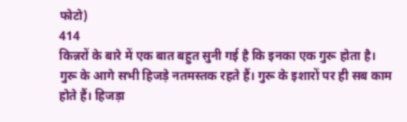फोटो)
414
किन्नरों के बारे में एक बात बहुत सुनी गई है कि इनका एक गुरू होता है। गुरू के आगे सभी हिजड़े नतमस्तक रहते हैं। गुरू के इशारों पर ही सब काम होते हैं। हिजड़ा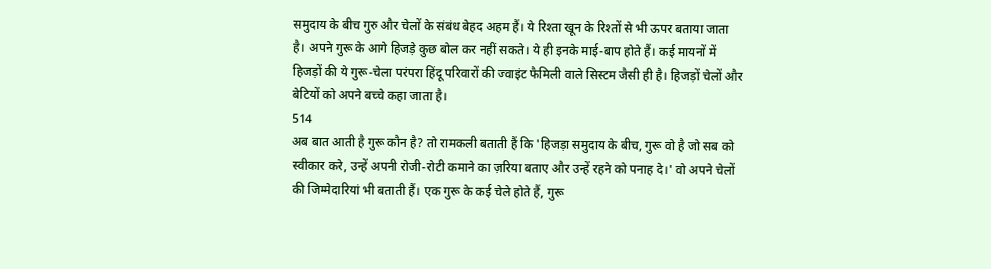समुदाय के बीच गुरु और चेलों के संबंध बेहद अहम हैं। ये रिश्ता खून के रिश्तों से भी ऊपर बताया जाता है। अपने गुरू के आगे हिजड़े कुछ बोल कर नहीं सकते। ये ही इनके माई-बाप होते हैं। कई मायनों में हिजड़ों की ये गुरू-चेला परंपरा हिंदू परिवारों की ज्वाइंट फैमिली वाले सिस्टम जैसी ही है। हिजड़ों चेलों और बेटियों को अपने बच्चे कहा जाता है।
514
अब बात आती है गुरू कौन है? तो रामकली बताती हैं कि 'हिजड़ा समुदाय के बीच, गुरू वो है जो सब को स्वीकार करे, उन्हें अपनी रोजी-रोटी कमाने का ज़रिया बताए और उन्हें रहने को पनाह दे।' वो अपने चेलों की जिम्मेदारियां भी बताती हैं। एक गुरू के कई चेले होते हैं, गुरू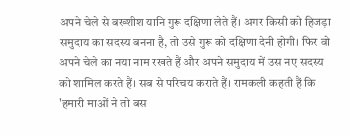अपने चेले से बख्शीश यानि गुरू दक्षिणा लेते हैं। अगर किसी को हिजड़ा समुदाय का सदस्य बनना है, तो उसे गुरू को दक्षिणा देनी होगी। फिर वो अपने चेले का नया नाम रखते हैं और अपने समुदाय में उस नए सदस्य को शामिल करते हैं। सब से परिचय कराते हैं। रामकली कहती हैं कि 'हमारी माओं ने तो बस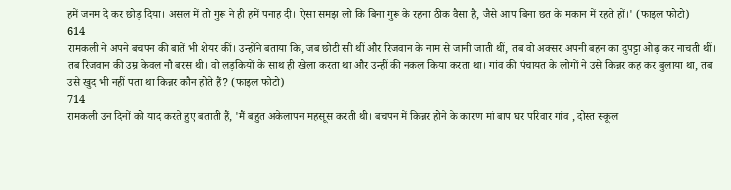हमें जनम दे कर छोड़ दिया। असल में तो गुरू ने ही हमें पनाह दी। ऐसा समझ लो कि बिना गुरू के रहना ठीक वैसा है, जैसे आप बिना छत के मकान में रहते हों।' (फाइल फोटो)
614
रामकली ने अपने बचपन की बातें भी शेयर कीं। उन्होंने बताया कि, जब छोटी सी थीं और रिजवान के नाम से जानी जाती थीं, तब वो अक्सर अपनी बहन का दुपट्टा ओढ़ कर नाचती थीं। तब रिजवान की उम्र केवल नौ बरस थी। वो लड़कियों के साथ ही खेला करता था और उन्हीं की नकल किया करता था। गांव की पंचायत के लोगों ने उसे किन्नर कह कर बुलाया था, तब उसे खुद भी नहीं पता था किन्नर कौन होते हैं? (फाइल फोटो)
714
रामकली उन दिनों को याद करते हुए बताती हैं, 'मैं बहुत अकेलापन महसूस करती थी। बचपन में किन्नर होने के कारण मां बाप घर परिवार गांव , दोस्त स्कूल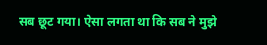सब छूट गया। ऐसा लगता था कि सब ने मुझे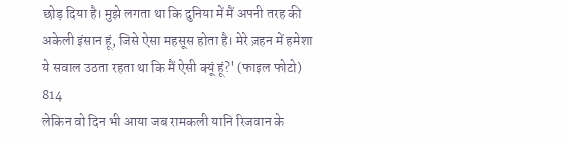छोड़ दिया है। मुझे लगता था कि दुनिया में मैं अपनी तरह की अकेली इंसान हूं, जिसे ऐसा महसूस होता है। मेरे ज़हन में हमेशा ये सवाल उठता रहता था कि मैं ऐसी क्यूं हूं?' (फाइल फोटो)
814
लेकिन वो दिन भी आया जब रामकली यानि रिजवान के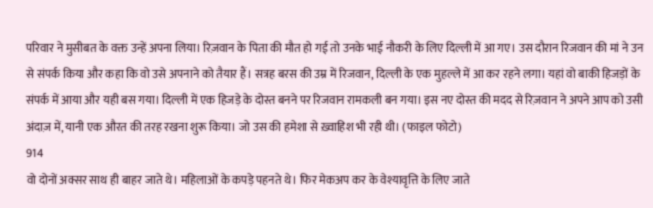परिवार ने मुसीबत के वक्त उन्हें अपना लिया। रिज़वान के पिता की मौत हो गई तो उनके भाई नौकरी के लिए दिल्ली में आ गए। उस दौरान रिजवान की मां ने उन से संपर्क किया और कहा कि वो उसे अपनाने को तैयार हैं। सत्रह बरस की उम्र में रिजवान, दिल्ली के एक मुहल्ले में आ कर रहने लगा। यहां वो बाकी हिजड़ों के संपर्क में आया और यही बस गया। दिल्ली में एक हिजड़े के दोस्त बनने पर रिजवान रामकली बन गया। इस नए दोस्त की मदद से रिज़वान ने अपने आप को उसी अंदाज़ में, यानी एक औरत की तरह रखना शुरू किया। जो उस की हमेशा से ख़्वाहिश भी रही थी। (फाइल फोटो)
914
वो दोनों अक्सर साथ ही बाहर जाते थे। महिलाओं के कपड़े पहनते थे। फिर मेकअप कर के वेश्यावृत्ति के लिए जाते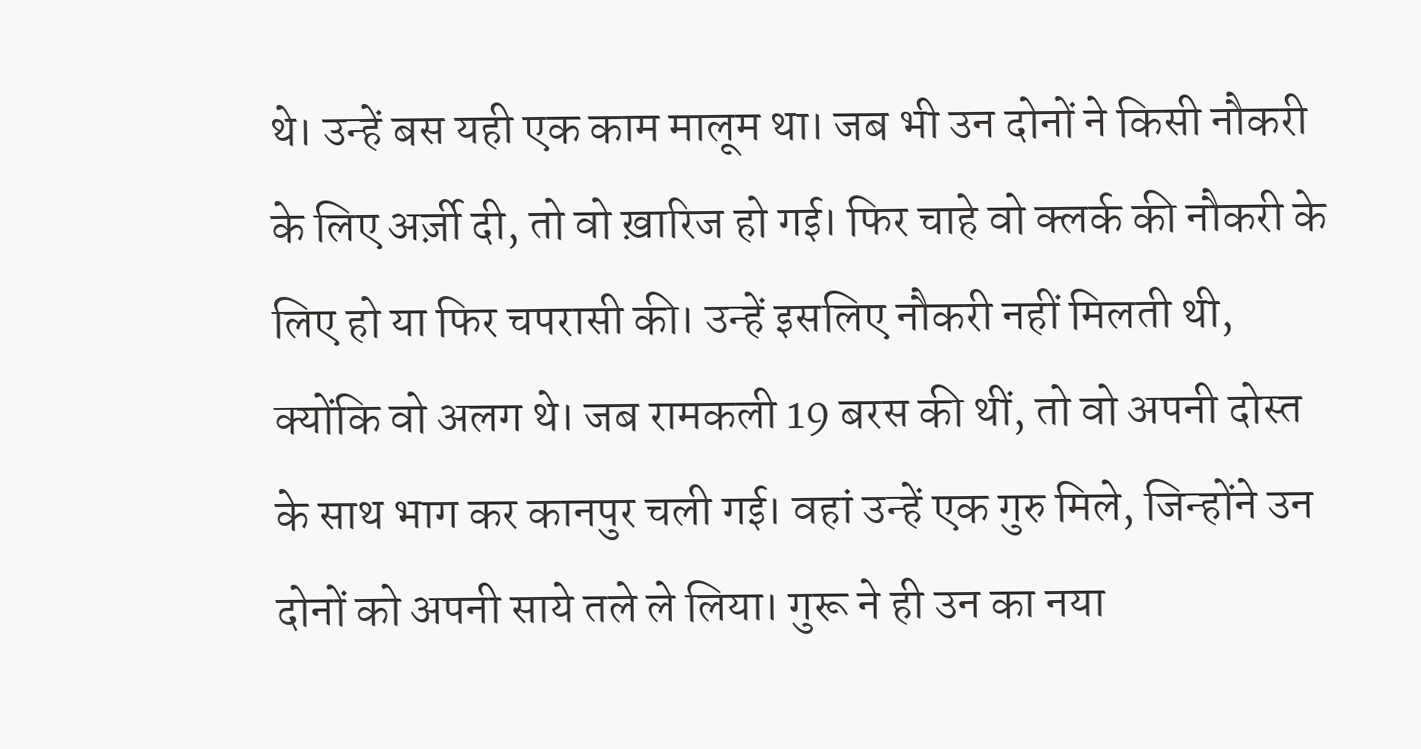थे। उन्हें बस यही एक काम मालूम था। जब भी उन दोनों ने किसी नौकरी के लिए अर्ज़ी दी, तो वो ख़ारिज हो गई। फिर चाहे वो क्लर्क की नौकरी के लिए हो या फिर चपरासी की। उन्हें इसलिए नौकरी नहीं मिलती थी, क्योंकि वो अलग थे। जब रामकली 19 बरस की थीं, तो वो अपनी दोस्त के साथ भाग कर कानपुर चली गई। वहां उन्हें एक गुरु मिले, जिन्होंने उन दोनों को अपनी साये तले ले लिया। गुरू ने ही उन का नया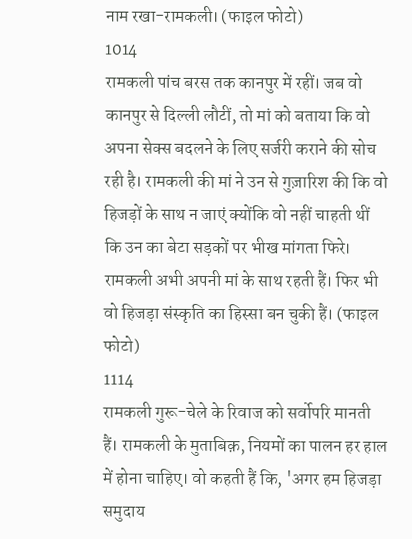नाम रखा-रामकली। (फाइल फोटो)
1014
रामकली पांच बरस तक कानपुर में रहीं। जब वो कानपुर से दिल्ली लौटीं, तो मां को बताया कि वो अपना सेक्स बदलने के लिए सर्जरी कराने की सोच रही है। रामकली की मां ने उन से गुज़ारिश की कि वो हिजड़ों के साथ न जाएं क्योंकि वो नहीं चाहती थीं कि उन का बेटा सड़कों पर भीख मांगता फिरे। रामकली अभी अपनी मां के साथ रहती हैं। फिर भी वो हिजड़ा संस्कृति का हिस्सा बन चुकी हैं। (फाइल फोटो)
1114
रामकली गुरू-चेले के रिवाज को सर्वोपरि मानती हैं। रामकली के मुताबिक़, नियमों का पालन हर हाल में होना चाहिए। वो कहती हैं कि, 'अगर हम हिजड़ा समुदाय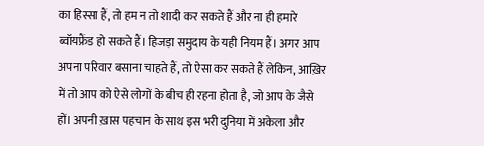का हिस्सा हैं, तो हम न तो शादी कर सकते हैं और ना ही हमारे ब्वॉयफ्रैंड हो सकते हैं। हिजड़ा समुदाय के यही नियम हैं। अगर आप अपना परिवार बसाना चाहते हैं, तो ऐसा कर सकते हैं लेकिन, आख़िर में तो आप को ऐसे लोगों के बीच ही रहना होता है, जो आप के जैसे हों। अपनी ख़ास पहचान के साथ इस भरी दुनिया में अकेला और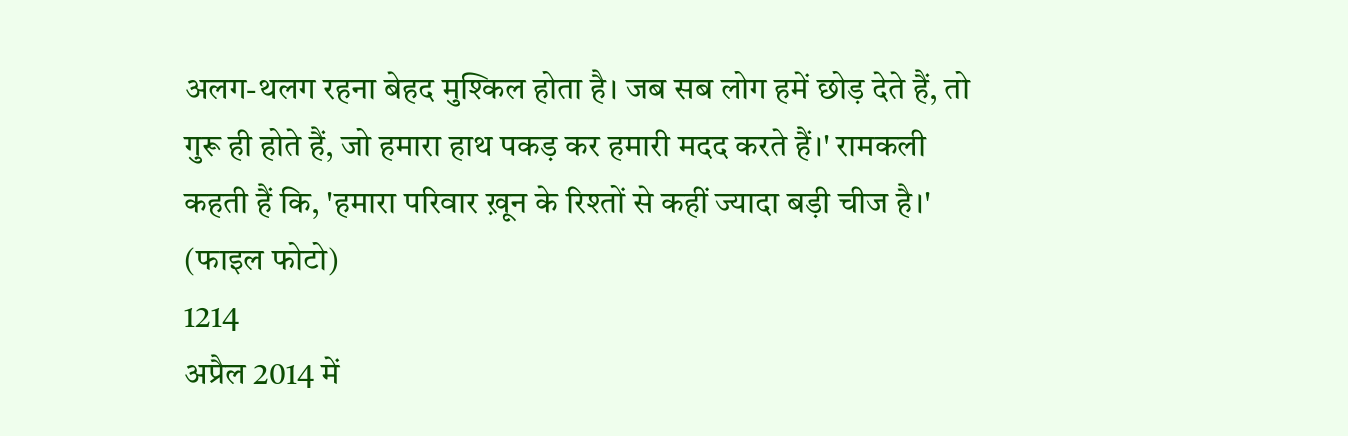अलग-थलग रहना बेहद मुश्किल होता है। जब सब लोग हमें छोड़ देते हैं, तो गुरू ही होते हैं, जो हमारा हाथ पकड़ कर हमारी मदद करते हैं।' रामकली कहती हैं कि, 'हमारा परिवार ख़ून के रिश्तों से कहीं ज्यादा बड़ी चीज है।' (फाइल फोटो)
1214
अप्रैल 2014 में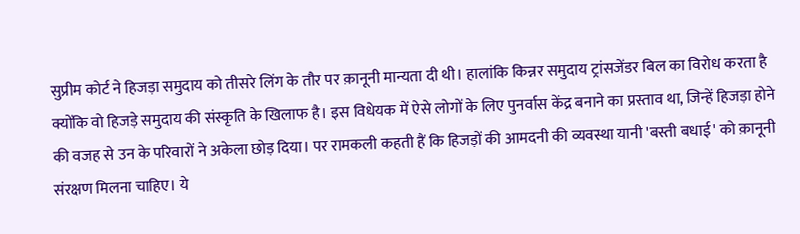सुप्रीम कोर्ट ने हिजड़ा समुदाय को तीसरे लिंग के तौर पर क़ानूनी मान्यता दी थी। हालांकि किन्नर समुदाय ट्रांसजेंडर बिल का विरोध करता है क्योंकि वो हिजड़े समुदाय की संस्कृति के खिलाफ है। इस विधेयक में ऐसे लोगों के लिए पुनर्वास केंद्र बनाने का प्रस्ताव था, जिन्हें हिजड़ा होने की वजह से उन के परिवारों ने अकेला छोड़ दिया। पर रामकली कहती हैं कि हिजड़ों की आमदनी की व्यवस्था यानी 'बस्ती बधाई' को क़ानूनी संरक्षण मिलना चाहिए। ये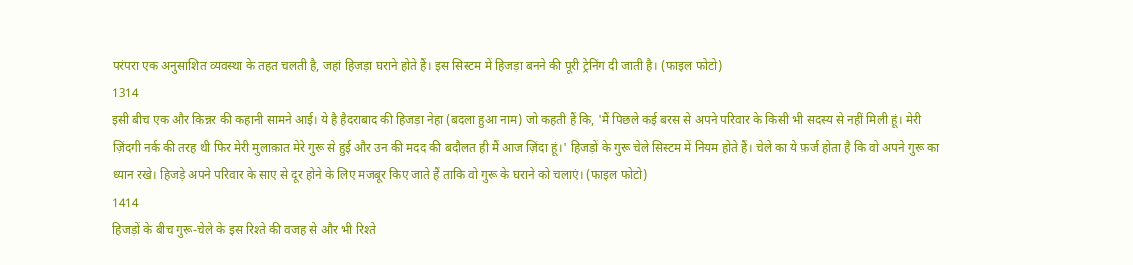परंपरा एक अनुसाशित व्यवस्था के तहत चलती है, जहां हिजड़ा घराने होते हैं। इस सिस्टम में हिजड़ा बनने की पूरी ट्रेनिंग दी जाती है। (फाइल फोटो)
1314
इसी बीच एक और किन्नर की कहानी सामने आई। ये है हैदराबाद की हिजड़ा नेहा (बदला हुआ नाम) जो कहती हैं कि, 'मैं पिछले कई बरस से अपने परिवार के किसी भी सदस्य से नहीं मिली हूं। मेरी ज़िंदगी नर्क की तरह थी फिर मेरी मुलाक़ात मेरे गुरू से हुई और उन की मदद की बदौलत ही मैं आज ज़िंदा हूं।' हिजड़ों के गुरू चेले सिस्टम में नियम होते हैं। चेले का ये फ़र्ज होता है कि वो अपने गुरू का ध्यान रखे। हिजड़े अपने परिवार के साए से दूर होने के लिए मजबूर किए जाते हैं ताकि वो गुरू के घराने को चलाएं। (फाइल फोटो)
1414
हिजड़ों के बीच गुरू-चेले के इस रिश्ते की वजह से और भी रिश्ते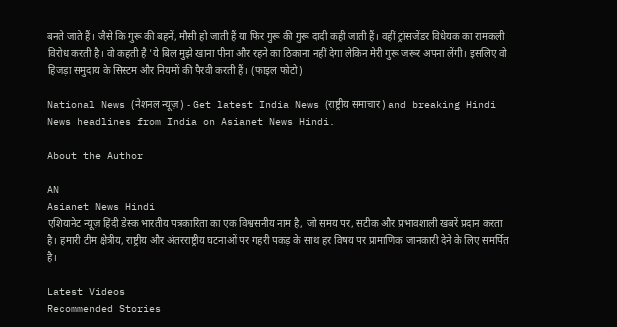बनते जाते हैं। जैसे कि गुरू की बहनें, मौसी हो जाती हैं या फिर गुरू की गुरू दादी कही जाती हैं। वहीं ट्रांसजेंडर विधेयक का रामकली विरोध करती है। वो कहती है 'ये बिल मुझे खाना पीना और रहने का ठिकाना नहीं देगा लेकिन मेरी गुरू जरूर अपना लेंगी। इसलिए वो हिजड़ा समुदाय के सिस्टम और नियमों की पैरवी करती हैं। (फाइल फोटो)

National News (नेशनल न्यूज़) - Get latest India News (राष्ट्रीय समाचार) and breaking Hindi News headlines from India on Asianet News Hindi.

About the Author

AN
Asianet News Hindi
एशियानेट न्यूज़ हिंदी डेस्क भारतीय पत्रकारिता का एक विश्वसनीय नाम है, जो समय पर, सटीक और प्रभावशाली खबरें प्रदान करता है। हमारी टीम क्षेत्रीय, राष्ट्रीय और अंतरराष्ट्रीय घटनाओं पर गहरी पकड़ के साथ हर विषय पर प्रामाणिक जानकारी देने के लिए समर्पित है।

Latest Videos
Recommended Stories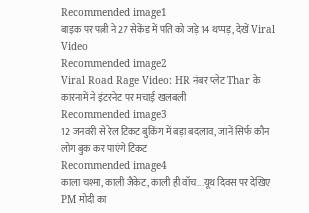Recommended image1
बाइक पर पत्नी ने 27 सेकेंड में पति को जड़े 14 थप्पड़, देखें Viral Video
Recommended image2
Viral Road Rage Video: HR नंबर प्लेट Thar के कारनामें ने इंटरनेट पर मचाई खलबली
Recommended image3
12 जनवरी से रेल टिकट बुकिंग में बड़ा बदलाव, जानें सिर्फ कौन लोग बुक कर पाएंगे टिकट
Recommended image4
काला चश्मा, काली जैकेट, काली ही वॉच...यूथ दिवस पर देखिए PM मोदी का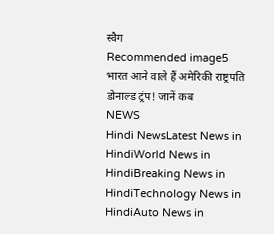स्वैग
Recommended image5
भारत आने वाले हैं अमेरिकी राष्ट्रपति डोनाल्ड ट्रंप! जानें कब
NEWS
Hindi NewsLatest News in HindiWorld News in HindiBreaking News in HindiTechnology News in HindiAuto News in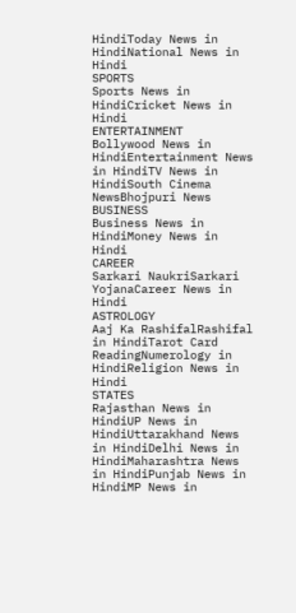HindiToday News in HindiNational News in Hindi
SPORTS
Sports News in HindiCricket News in Hindi
ENTERTAINMENT
Bollywood News in HindiEntertainment News in HindiTV News in HindiSouth Cinema NewsBhojpuri News
BUSINESS
Business News in HindiMoney News in Hindi
CAREER
Sarkari NaukriSarkari YojanaCareer News in Hindi
ASTROLOGY
Aaj Ka RashifalRashifal in HindiTarot Card ReadingNumerology in HindiReligion News in Hindi
STATES
Rajasthan News in HindiUP News in HindiUttarakhand News in HindiDelhi News in HindiMaharashtra News in HindiPunjab News in HindiMP News in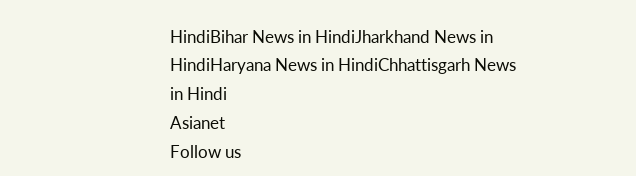HindiBihar News in HindiJharkhand News in HindiHaryana News in HindiChhattisgarh News in Hindi
Asianet
Follow us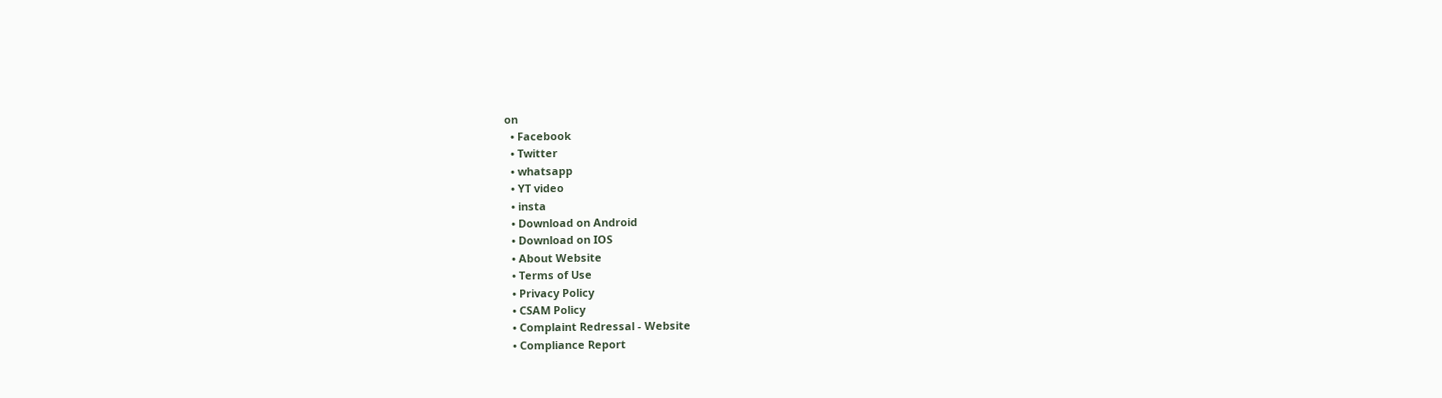on
  • Facebook
  • Twitter
  • whatsapp
  • YT video
  • insta
  • Download on Android
  • Download on IOS
  • About Website
  • Terms of Use
  • Privacy Policy
  • CSAM Policy
  • Complaint Redressal - Website
  • Compliance Report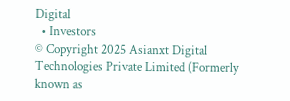Digital
  • Investors
© Copyright 2025 Asianxt Digital Technologies Private Limited (Formerly known as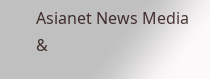Asianet News Media &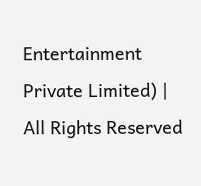Entertainment Private Limited) | All Rights Reserved